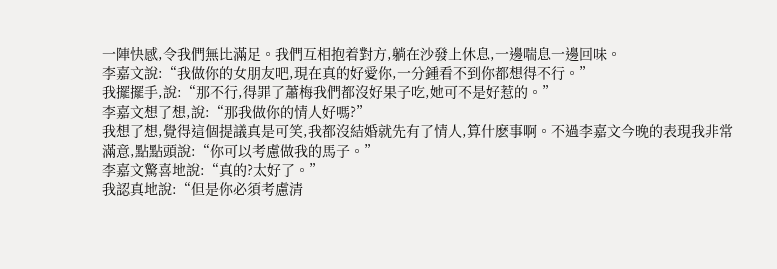一陣快感,令我們無比滿足。我們互相抱着對方,躺在沙發上休息,一邊喘息一邊回味。
李嘉文說:“我做你的女朋友吧,現在真的好愛你,一分鍾看不到你都想得不行。”
我擺擺手,說:“那不行,得罪了蕭梅我們都沒好果子吃,她可不是好惹的。”
李嘉文想了想,說:“那我做你的情人好嗎?”
我想了想,覺得這個提議真是可笑,我都沒結婚就先有了情人,算什麽事啊。不過李嘉文今晚的表現我非常滿意,點點頭說:“你可以考慮做我的馬子。”
李嘉文驚喜地說:“真的?太好了。”
我認真地說:“但是你必須考慮清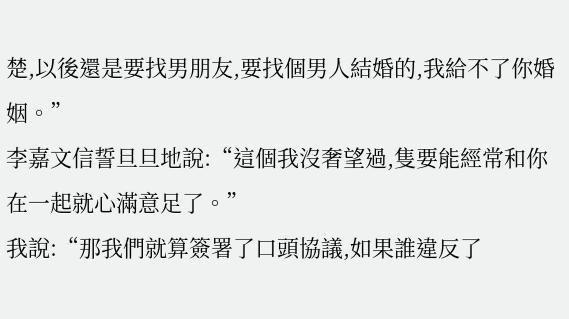楚,以後還是要找男朋友,要找個男人結婚的,我給不了你婚姻。”
李嘉文信誓旦旦地說:“這個我沒奢望過,隻要能經常和你在一起就心滿意足了。”
我說:“那我們就算簽署了口頭協議,如果誰違反了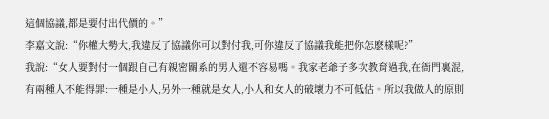這個協議,都是要付出代價的。”
李嘉文說:“你權大勢大,我違反了協議你可以對付我,可你違反了協議我能把你怎麽樣呢?”
我說:“女人要對付一個跟自己有親密關系的男人還不容易嗎。我家老爺子多次教育過我,在衙門裏混,有兩種人不能得罪:一種是小人,另外一種就是女人,小人和女人的破壞力不可低估。所以我做人的原則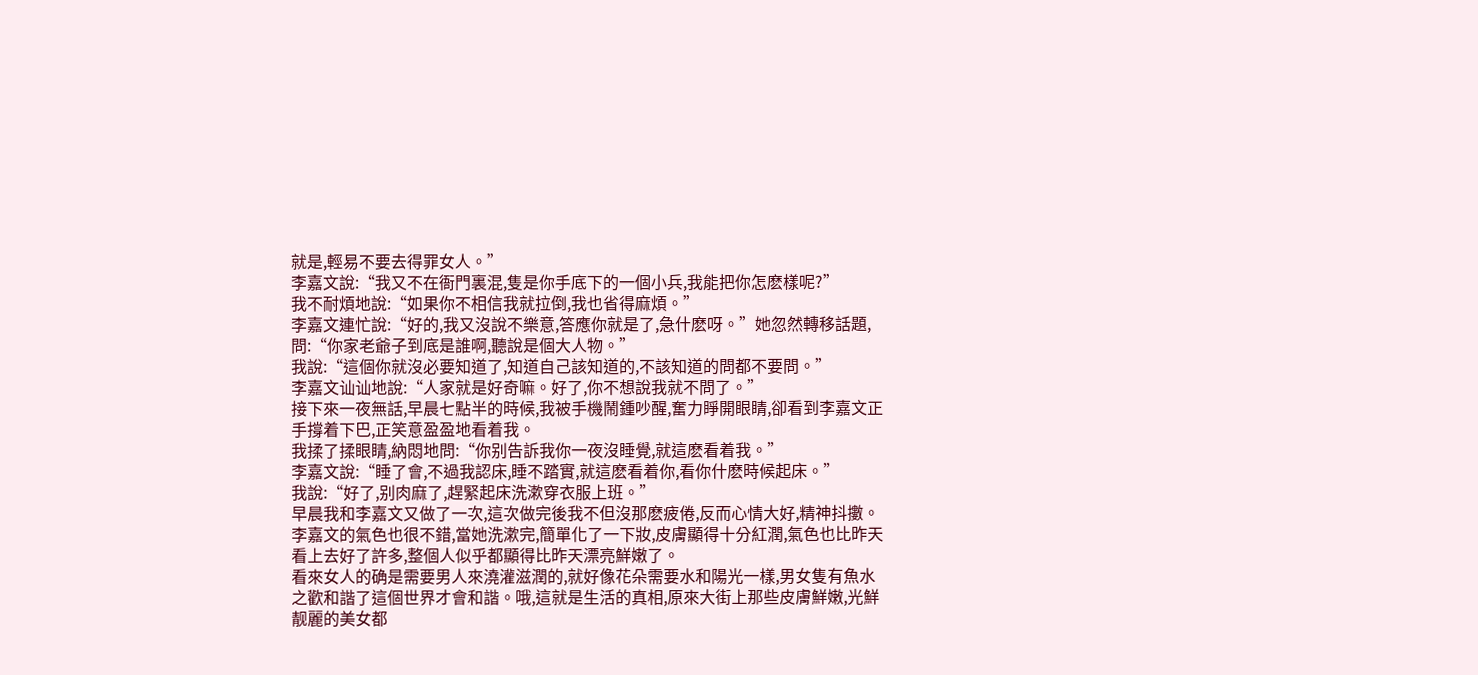就是,輕易不要去得罪女人。”
李嘉文說:“我又不在衙門裏混,隻是你手底下的一個小兵,我能把你怎麽樣呢?”
我不耐煩地說:“如果你不相信我就拉倒,我也省得麻煩。”
李嘉文連忙說:“好的,我又沒說不樂意,答應你就是了,急什麽呀。”她忽然轉移話題,問:“你家老爺子到底是誰啊,聽說是個大人物。”
我說:“這個你就沒必要知道了,知道自己該知道的,不該知道的問都不要問。”
李嘉文讪讪地說:“人家就是好奇嘛。好了,你不想說我就不問了。”
接下來一夜無話,早晨七點半的時候,我被手機鬧鍾吵醒,奮力睜開眼睛,卻看到李嘉文正手撐着下巴,正笑意盈盈地看着我。
我揉了揉眼睛,納悶地問:“你别告訴我你一夜沒睡覺,就這麽看着我。”
李嘉文說:“睡了會,不過我認床,睡不踏實,就這麽看着你,看你什麽時候起床。”
我說:“好了,别肉麻了,趕緊起床洗漱穿衣服上班。”
早晨我和李嘉文又做了一次,這次做完後我不但沒那麽疲倦,反而心情大好,精神抖擻。李嘉文的氣色也很不錯,當她洗漱完,簡單化了一下妝,皮膚顯得十分紅潤,氣色也比昨天看上去好了許多,整個人似乎都顯得比昨天漂亮鮮嫩了。
看來女人的确是需要男人來澆灌滋潤的,就好像花朵需要水和陽光一樣,男女隻有魚水之歡和諧了這個世界才會和諧。哦,這就是生活的真相,原來大街上那些皮膚鮮嫩,光鮮靓麗的美女都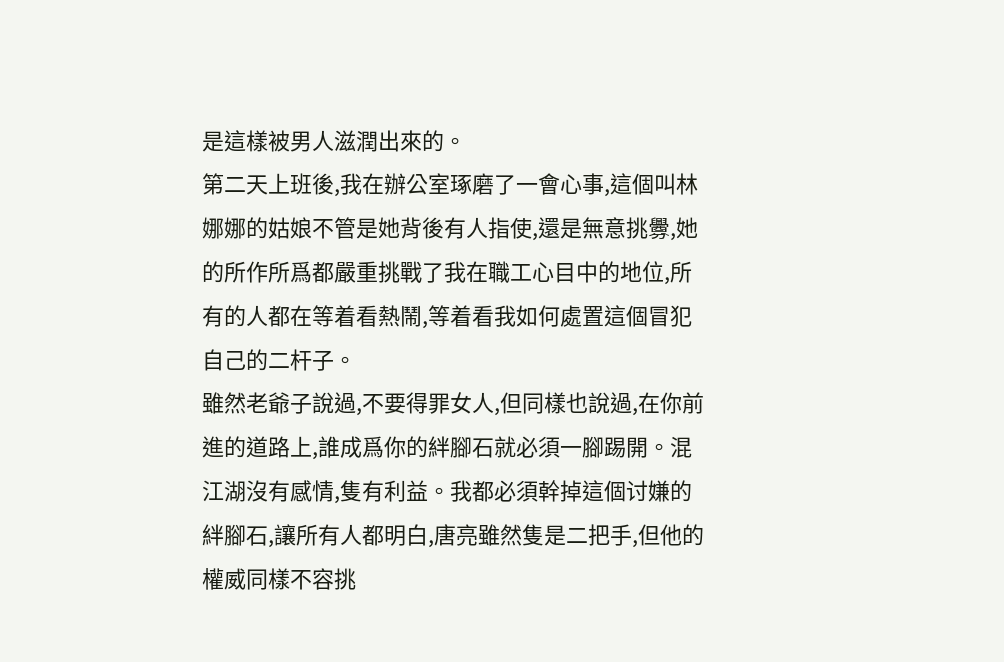是這樣被男人滋潤出來的。
第二天上班後,我在辦公室琢磨了一會心事,這個叫林娜娜的姑娘不管是她背後有人指使,還是無意挑釁,她的所作所爲都嚴重挑戰了我在職工心目中的地位,所有的人都在等着看熱鬧,等着看我如何處置這個冒犯自己的二杆子。
雖然老爺子說過,不要得罪女人,但同樣也說過,在你前進的道路上,誰成爲你的絆腳石就必須一腳踢開。混江湖沒有感情,隻有利益。我都必須幹掉這個讨嫌的絆腳石,讓所有人都明白,唐亮雖然隻是二把手,但他的權威同樣不容挑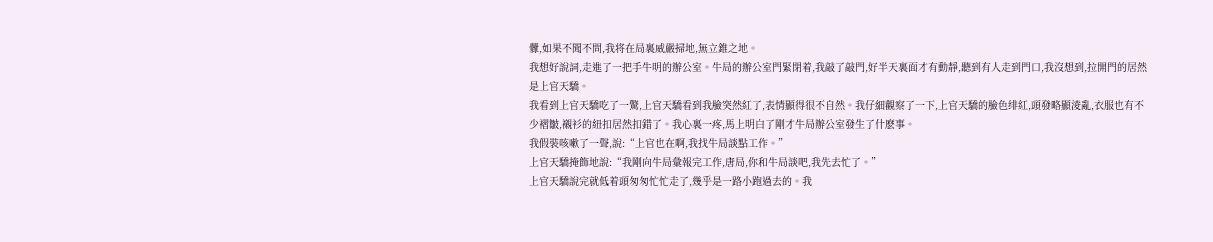釁,如果不聞不問,我将在局裏威嚴掃地,無立錐之地。
我想好說詞,走進了一把手牛明的辦公室。牛局的辦公室門緊閉着,我敲了敲門,好半天裏面才有動靜,聽到有人走到門口,我沒想到,拉開門的居然是上官天驕。
我看到上官天驕吃了一驚,上官天驕看到我臉突然紅了,表情顯得很不自然。我仔細觀察了一下,上官天驕的臉色绯紅,頭發略顯淩亂,衣服也有不少褶皺,襯衫的紐扣居然扣錯了。我心裏一疼,馬上明白了剛才牛局辦公室發生了什麽事。
我假裝咳嗽了一聲,說:“上官也在啊,我找牛局談點工作。”
上官天驕掩飾地說:“我剛向牛局彙報完工作,唐局,你和牛局談吧,我先去忙了。”
上官天驕說完就低着頭匆匆忙忙走了,幾乎是一路小跑過去的。我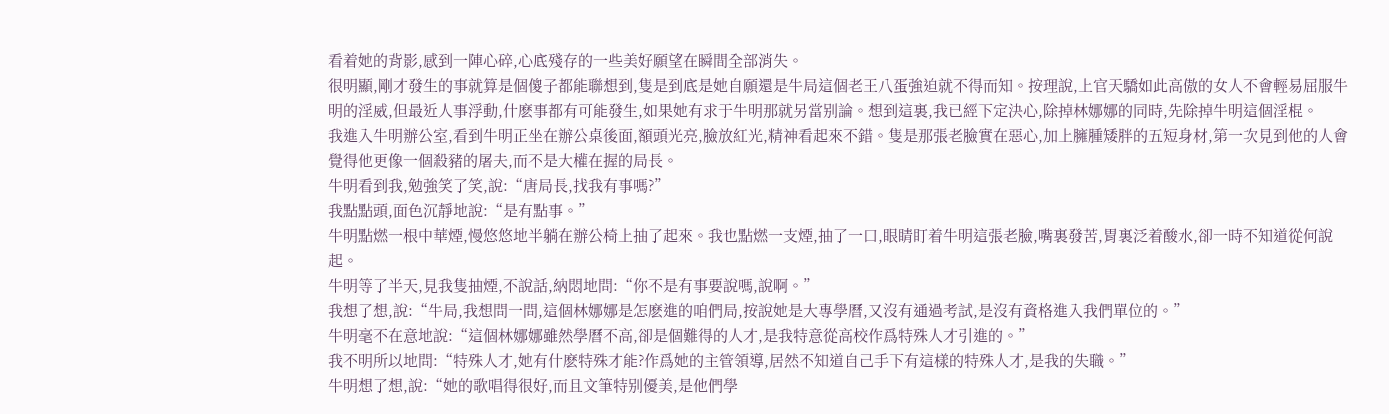看着她的背影,感到一陣心碎,心底殘存的一些美好願望在瞬間全部消失。
很明顯,剛才發生的事就算是個傻子都能聯想到,隻是到底是她自願還是牛局這個老王八蛋強迫就不得而知。按理說,上官天驕如此高傲的女人不會輕易屈服牛明的淫威,但最近人事浮動,什麽事都有可能發生,如果她有求于牛明那就另當别論。想到這裏,我已經下定決心,除掉林娜娜的同時,先除掉牛明這個淫棍。
我進入牛明辦公室,看到牛明正坐在辦公桌後面,額頭光亮,臉放紅光,精神看起來不錯。隻是那張老臉實在惡心,加上臃腫矮胖的五短身材,第一次見到他的人會覺得他更像一個殺豬的屠夫,而不是大權在握的局長。
牛明看到我,勉強笑了笑,說:“唐局長,找我有事嗎?”
我點點頭,面色沉靜地說:“是有點事。”
牛明點燃一根中華煙,慢悠悠地半躺在辦公椅上抽了起來。我也點燃一支煙,抽了一口,眼睛盯着牛明這張老臉,嘴裏發苦,胃裏泛着酸水,卻一時不知道從何說起。
牛明等了半天,見我隻抽煙,不說話,納悶地問:“你不是有事要說嗎,說啊。”
我想了想,說:“牛局,我想問一問,這個林娜娜是怎麽進的咱們局,按說她是大專學曆,又沒有通過考試,是沒有資格進入我們單位的。”
牛明毫不在意地說:“這個林娜娜雖然學曆不高,卻是個難得的人才,是我特意從高校作爲特殊人才引進的。”
我不明所以地問:“特殊人才,她有什麽特殊才能?作爲她的主管領導,居然不知道自己手下有這樣的特殊人才,是我的失職。”
牛明想了想,說:“她的歌唱得很好,而且文筆特别優美,是他們學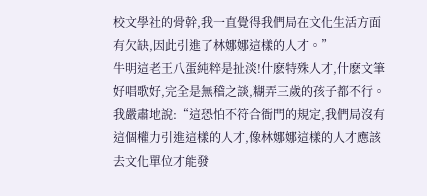校文學社的骨幹,我一直覺得我們局在文化生活方面有欠缺,因此引進了林娜娜這樣的人才。”
牛明這老王八蛋純粹是扯淡!什麽特殊人才,什麽文筆好唱歌好,完全是無稽之談,糊弄三歲的孩子都不行。我嚴肅地說:“這恐怕不符合衙門的規定,我們局沒有這個權力引進這樣的人才,像林娜娜這樣的人才應該去文化單位才能發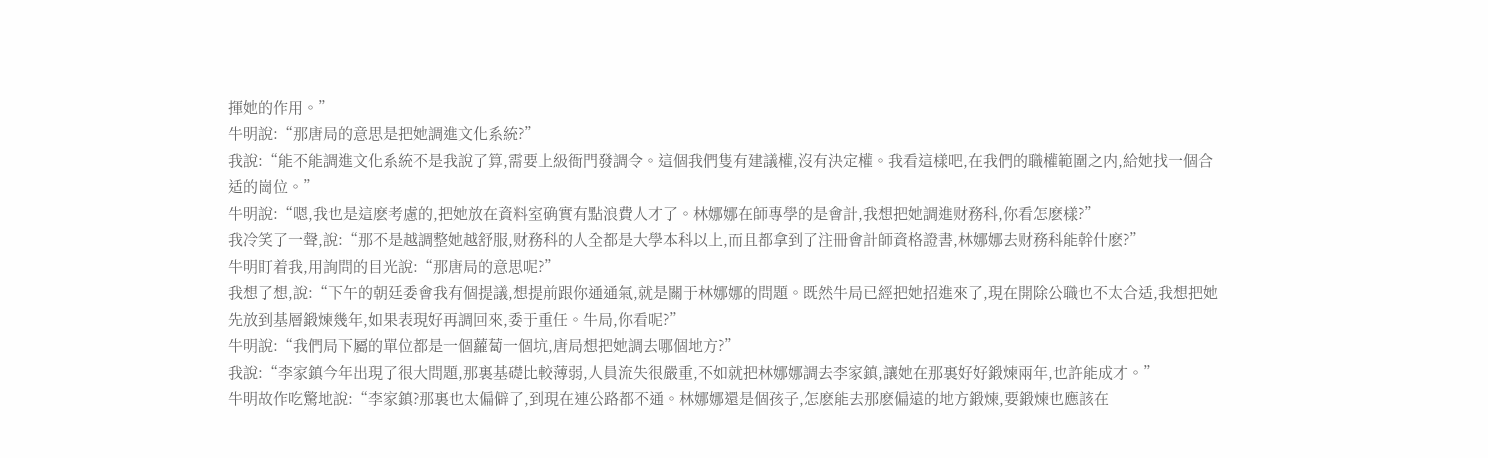揮她的作用。”
牛明說:“那唐局的意思是把她調進文化系統?”
我說:“能不能調進文化系統不是我說了算,需要上級衙門發調令。這個我們隻有建議權,沒有決定權。我看這樣吧,在我們的職權範圍之内,給她找一個合适的崗位。”
牛明說:“嗯,我也是這麽考慮的,把她放在資料室确實有點浪費人才了。林娜娜在師專學的是會計,我想把她調進财務科,你看怎麽樣?”
我冷笑了一聲,說:“那不是越調整她越舒服,财務科的人全都是大學本科以上,而且都拿到了注冊會計師資格證書,林娜娜去财務科能幹什麽?”
牛明盯着我,用詢問的目光說:“那唐局的意思呢?”
我想了想,說:“下午的朝廷委會我有個提議,想提前跟你通通氣,就是關于林娜娜的問題。既然牛局已經把她招進來了,現在開除公職也不太合适,我想把她先放到基層鍛煉幾年,如果表現好再調回來,委于重任。牛局,你看呢?”
牛明說:“我們局下屬的單位都是一個蘿蔔一個坑,唐局想把她調去哪個地方?”
我說:“李家鎮今年出現了很大問題,那裏基礎比較薄弱,人員流失很嚴重,不如就把林娜娜調去李家鎮,讓她在那裏好好鍛煉兩年,也許能成才。”
牛明故作吃驚地說:“李家鎮?那裏也太偏僻了,到現在連公路都不通。林娜娜還是個孩子,怎麽能去那麽偏遠的地方鍛煉,要鍛煉也應該在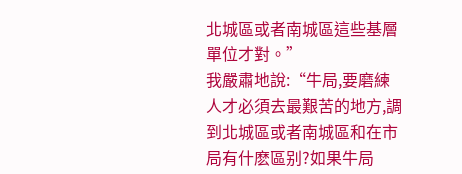北城區或者南城區這些基層單位才對。”
我嚴肅地說:“牛局,要磨練人才必須去最艱苦的地方,調到北城區或者南城區和在市局有什麽區别?如果牛局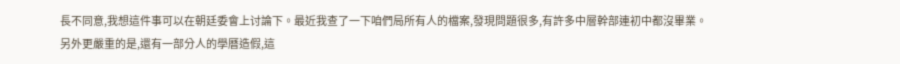長不同意,我想這件事可以在朝廷委會上讨論下。最近我查了一下咱們局所有人的檔案,發現問題很多,有許多中層幹部連初中都沒畢業。另外更嚴重的是,還有一部分人的學曆造假,這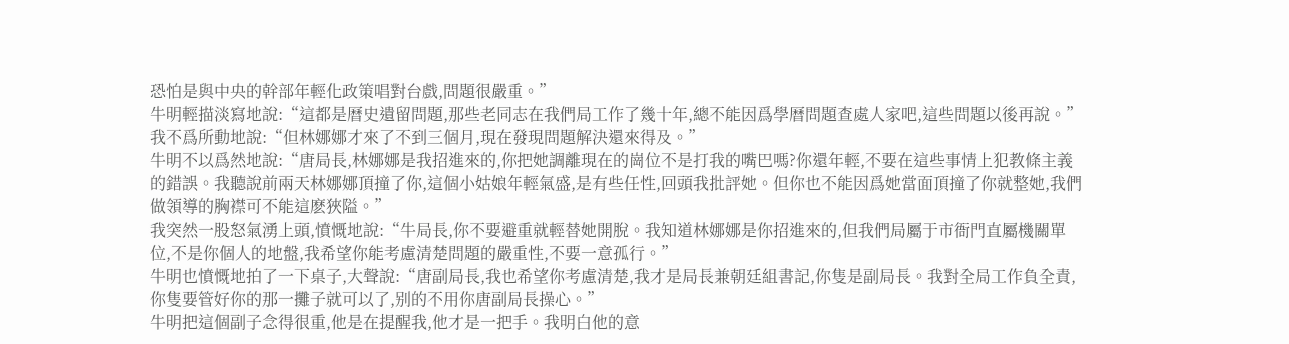恐怕是與中央的幹部年輕化政策唱對台戲,問題很嚴重。”
牛明輕描淡寫地說:“這都是曆史遺留問題,那些老同志在我們局工作了幾十年,總不能因爲學曆問題查處人家吧,這些問題以後再說。”
我不爲所動地說:“但林娜娜才來了不到三個月,現在發現問題解決還來得及。”
牛明不以爲然地說:“唐局長,林娜娜是我招進來的,你把她調離現在的崗位不是打我的嘴巴嗎?你還年輕,不要在這些事情上犯教條主義的錯誤。我聽說前兩天林娜娜頂撞了你,這個小姑娘年輕氣盛,是有些任性,回頭我批評她。但你也不能因爲她當面頂撞了你就整她,我們做領導的胸襟可不能這麽狹隘。”
我突然一股怒氣湧上頭,憤慨地說:“牛局長,你不要避重就輕替她開脫。我知道林娜娜是你招進來的,但我們局屬于市衙門直屬機關單位,不是你個人的地盤,我希望你能考慮清楚問題的嚴重性,不要一意孤行。”
牛明也憤慨地拍了一下桌子,大聲說:“唐副局長,我也希望你考慮清楚,我才是局長兼朝廷組書記,你隻是副局長。我對全局工作負全責,你隻要管好你的那一攤子就可以了,别的不用你唐副局長操心。”
牛明把這個副子念得很重,他是在提醒我,他才是一把手。我明白他的意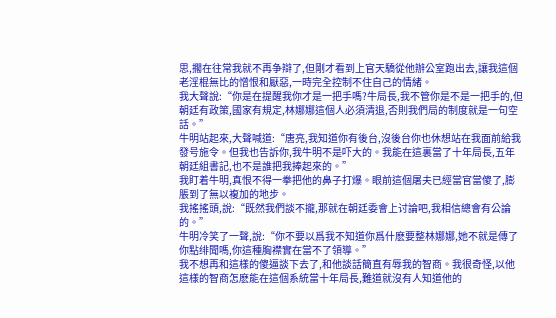思,擱在往常我就不再争辯了,但剛才看到上官天驕從他辦公室跑出去,讓我這個老淫棍無比的憎恨和厭惡,一時完全控制不住自己的情緒。
我大聲說:“你是在提醒我你才是一把手嗎?牛局長,我不管你是不是一把手的,但朝廷有政策,國家有規定,林娜娜這個人必須清退,否則我們局的制度就是一句空話。”
牛明站起來,大聲喊道:“唐亮,我知道你有後台,沒後台你也休想站在我面前給我發号施令。但我也告訴你,我牛明不是吓大的。我能在這裏當了十年局長,五年朝廷組書記,也不是誰把我捧起來的。”
我盯着牛明,真恨不得一拳把他的鼻子打爆。眼前這個屠夫已經當官當傻了,膨脹到了無以複加的地步。
我搖搖頭,說:“既然我們談不攏,那就在朝廷委會上讨論吧,我相信總會有公論的。”
牛明冷笑了一聲,說:“你不要以爲我不知道你爲什麽要整林娜娜,她不就是傳了你點绯聞嗎,你這種胸襟實在當不了領導。”
我不想再和這樣的傻逼談下去了,和他談話簡直有辱我的智商。我很奇怪,以他這樣的智商怎麽能在這個系統當十年局長,難道就沒有人知道他的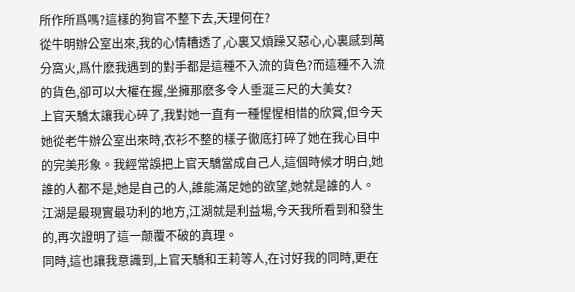所作所爲嗎?這樣的狗官不整下去,天理何在?
從牛明辦公室出來,我的心情糟透了,心裏又煩躁又惡心,心裏感到萬分窩火,爲什麽我遇到的對手都是這種不入流的貨色?而這種不入流的貨色,卻可以大權在握,坐擁那麽多令人垂涎三尺的大美女?
上官天驕太讓我心碎了,我對她一直有一種惺惺相惜的欣賞,但今天她從老牛辦公室出來時,衣衫不整的樣子徹底打碎了她在我心目中的完美形象。我經常誤把上官天驕當成自己人,這個時候才明白,她誰的人都不是,她是自己的人,誰能滿足她的欲望,她就是誰的人。
江湖是最現實最功利的地方,江湖就是利益場,今天我所看到和發生的,再次證明了這一颠覆不破的真理。
同時,這也讓我意識到,上官天驕和王莉等人,在讨好我的同時,更在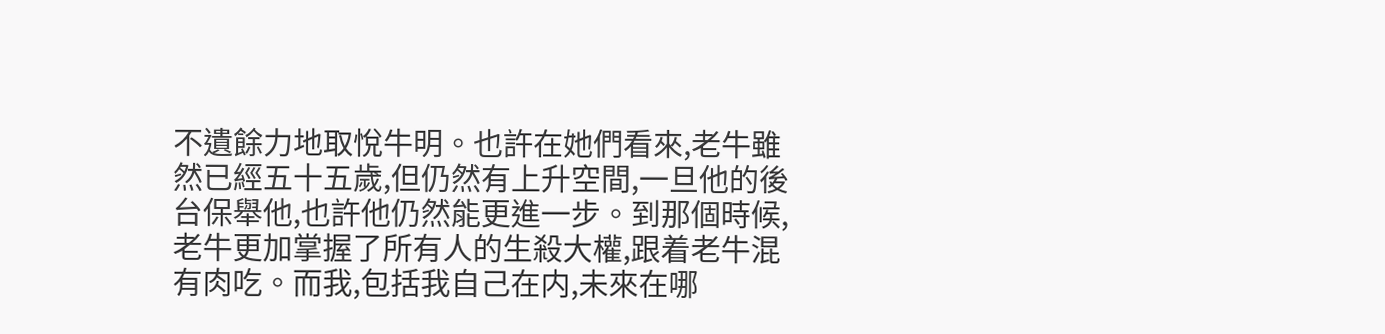不遺餘力地取悅牛明。也許在她們看來,老牛雖然已經五十五歲,但仍然有上升空間,一旦他的後台保舉他,也許他仍然能更進一步。到那個時候,老牛更加掌握了所有人的生殺大權,跟着老牛混有肉吃。而我,包括我自己在内,未來在哪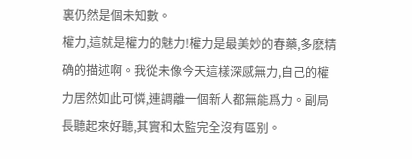裏仍然是個未知數。
權力,這就是權力的魅力!權力是最美妙的春藥,多麽精确的描述啊。我從未像今天這樣深感無力,自己的權力居然如此可憐,連調離一個新人都無能爲力。副局長聽起來好聽,其實和太監完全沒有區别。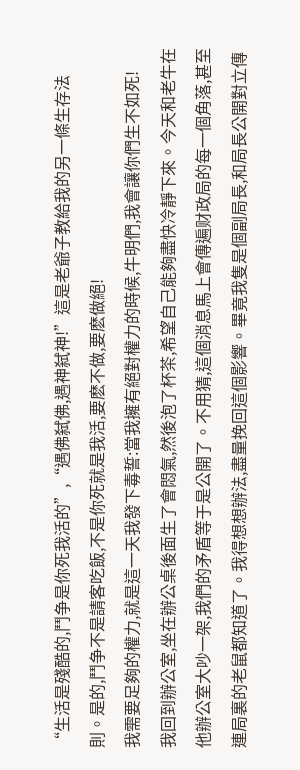“生活是殘酷的,鬥争是你死我活的”,“遇佛弑佛,遇神弑神!”這是老爺子教給我的另一條生存法則。是的,鬥争不是請客吃飯,不是你死就是我活,要麽不做,要麽做絕!
我需要足夠的權力,就是這一天我發下毒誓:當我擁有絕對權力的時候,牛明們,我會讓你們生不如死!
我回到辦公室,坐在辦公桌後面生了會悶氣,然後泡了杯茶,希望自己能夠盡快冷靜下來。今天和老牛在他辦公室大吵一架,我們的矛盾等于是公開了。不用猜,這個消息馬上會傳遍财政局的每一個角落,甚至連局裏的老鼠都知道了。我得想想辦法,盡量挽回這個影響。畢竟我隻是個副局長,和局長公開對立傳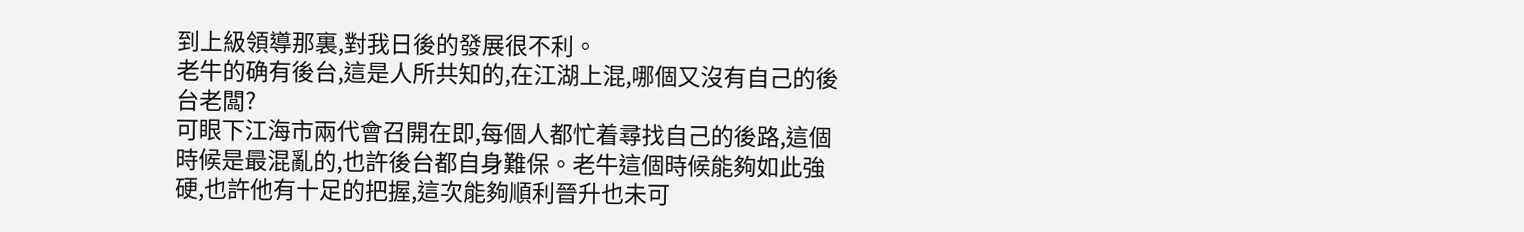到上級領導那裏,對我日後的發展很不利。
老牛的确有後台,這是人所共知的,在江湖上混,哪個又沒有自己的後台老闆?
可眼下江海市兩代會召開在即,每個人都忙着尋找自己的後路,這個時候是最混亂的,也許後台都自身難保。老牛這個時候能夠如此強硬,也許他有十足的把握,這次能夠順利晉升也未可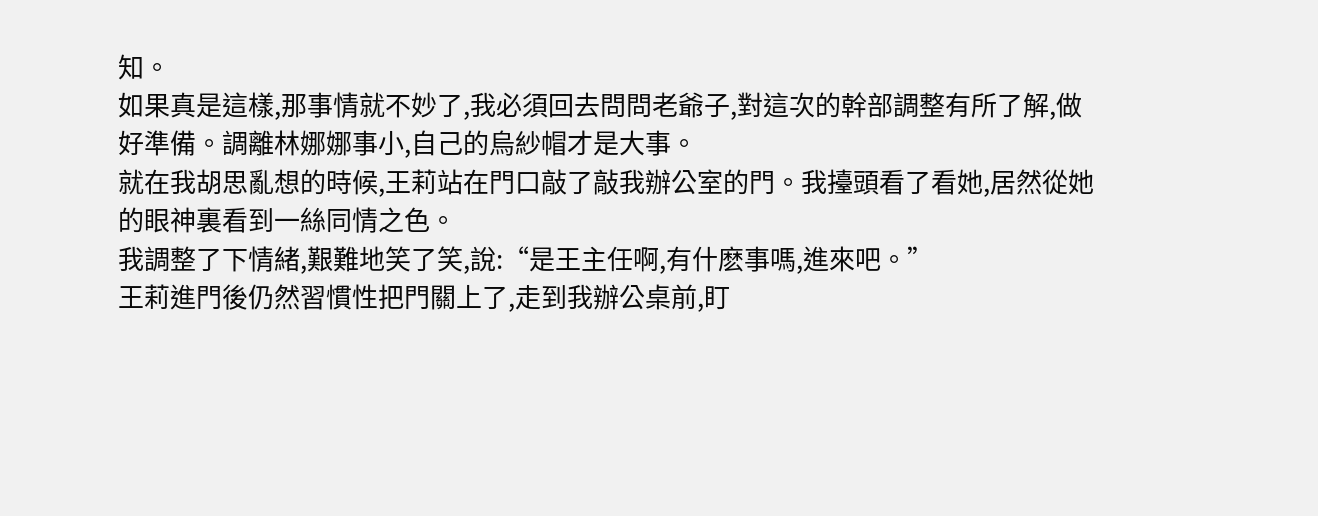知。
如果真是這樣,那事情就不妙了,我必須回去問問老爺子,對這次的幹部調整有所了解,做好準備。調離林娜娜事小,自己的烏紗帽才是大事。
就在我胡思亂想的時候,王莉站在門口敲了敲我辦公室的門。我擡頭看了看她,居然從她的眼神裏看到一絲同情之色。
我調整了下情緒,艱難地笑了笑,說:“是王主任啊,有什麽事嗎,進來吧。”
王莉進門後仍然習慣性把門關上了,走到我辦公桌前,盯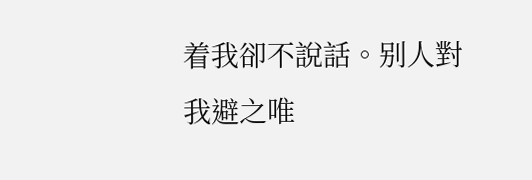着我卻不說話。别人對我避之唯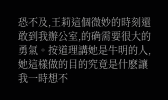恐不及,王莉這個微妙的時刻還敢到我辦公室,的确需要很大的勇氣。按道理講她是牛明的人,她這樣做的目的究竟是什麽讓我一時想不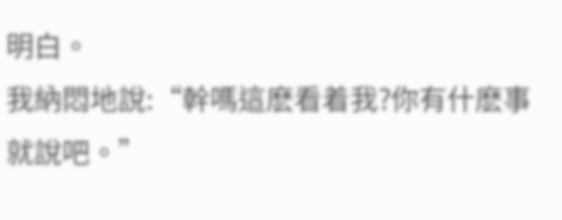明白。
我納悶地說:“幹嗎這麽看着我?你有什麽事就說吧。”